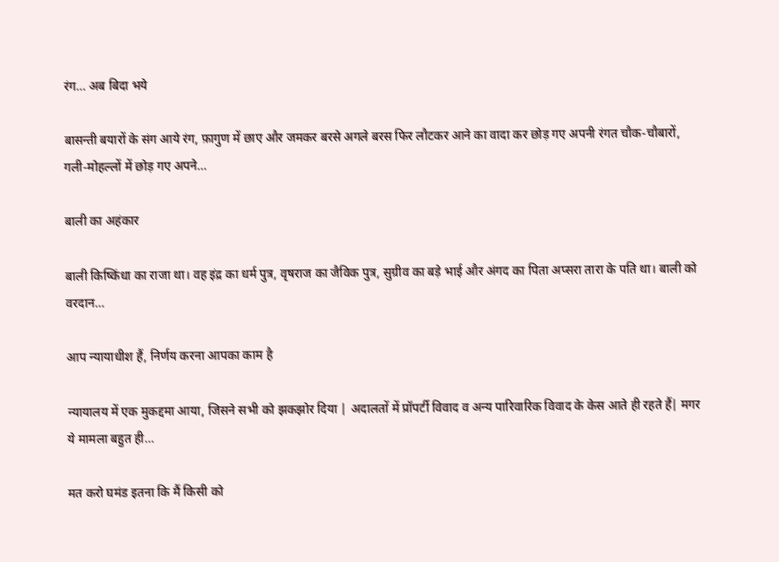रंग… अब बिदा भये

बासन्ती बयारों के संग आये रंग, फ़ागुण में छाए और जमकर बरसे अगले बरस फिर लौटकर आने का वादा कर छोड़ गए अपनी रंगत चौक-चौबारों, गली-मोहल्लों में छोड़ गए अपने…

बाली का अहंकार

बाली किष्किंधा का राजा था। वह इंद्र का धर्म पुत्र, वृषराज का जैविक पुत्र, सुग्रीव का बड़े भाई और अंगद का पिता अप्सरा तारा के पति था। बाली को वरदान…

आप न्यायाधीश हैं, निर्णय करना आपका काम है

न्यायालय में एक मुकद्दमा आया, जिसने सभी को झकझोर दिया | अदालतों में प्रॉपर्टी विवाद व अन्य पारिवारिक विवाद के केस आते ही रहते हैं| मगर ये मामला बहुत ही…

मत करो घमंड इतना कि मैं किसी को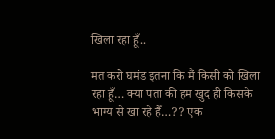खिला रहा हूँ..

मत करो घमंड इतना कि मैं किसी को खिला रहा हूँ… क्या पता की हम खुद ही किसके भाग्य से खा रहे हैँ…?? एक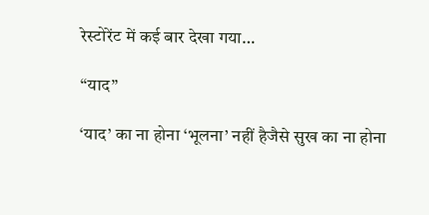रेस्टोरेंट में कई बार देखा गया…

“याद”

‘याद’ का ना होना ‘भूलना’ नहीं हैजैसे सुख का ना होना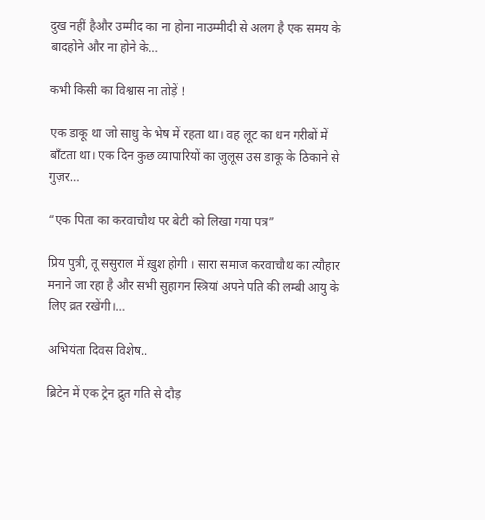दुख नहीं हैऔर उम्मीद का ना होना नाउम्मीदी से अलग है एक समय के बादहोने और ना होने के…

कभी किसी का विश्वास ना तोड़ें !

एक डाकू था जो साधु के भेष में रहता था। वह लूट का धन गरीबों में बाँटता था। एक दिन कुछ व्यापारियों का जुलूस उस डाकू के ठिकाने से गुज़र…

“एक पिता का करवाचौथ पर बेटी को लिखा गया पत्र”

प्रिय पुत्री, तू ससुराल में ख़ुश होगी । सारा समाज करवाचौथ का त्यौहार मनाने जा रहा है और सभी सुहागन स्त्रियां अपने पति की लम्बी आयु के लिए व्रत रखेंगी।…

अभियंता दिवस विशेष..

ब्रिटेन में एक ट्रेन द्रुत गति से दौड़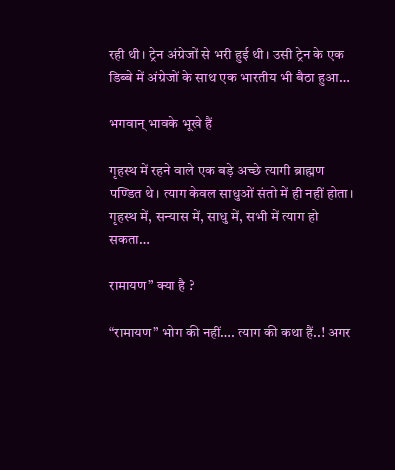रही थी। ट्रेन अंग्रेजों से भरी हुई थी। उसी ट्रेन के एक डिब्बे में अंग्रेजों के साथ एक भारतीय भी बैठा हुआ…

भगवान‍् भावके भूखे हैं

गृहस्थ में रहने वाले एक बड़े अच्छे त्यागी ब्राह्मण पण्डित थे। त्याग केवल साधुओं संतो में ही नहीं होता। गृहस्थ में, सन्यास में, साधु में, सभी में त्याग हो सकता…

रामायण” क्या है ?

“रामायण” भोग की नहीं…. त्याग की कथा हैं..! अगर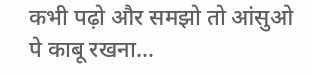कभी पढ़ो और समझो तो आंसुओ पे काबू रखना…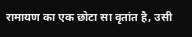रामायण का एक छोटा सा वृतांत है, उसी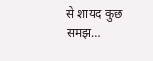से शायद कुछ समझ…